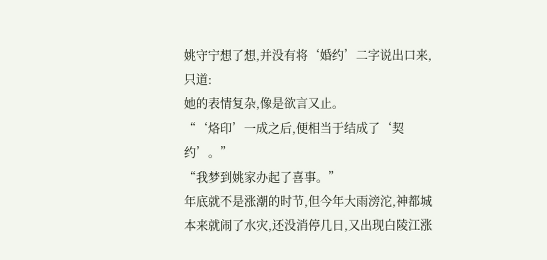姚守宁想了想,并没有将‘婚约’二字说出口来,只道:
她的表情复杂,像是欲言又止。
“‘烙印’一成之后,便相当于结成了‘契约’。”
“我梦到姚家办起了喜事。”
年底就不是涨潮的时节,但今年大雨滂沱,神都城本来就闹了水灾,还没消停几日,又出现白陵江涨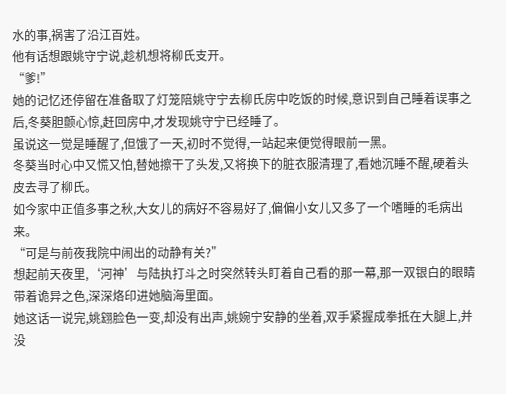水的事,祸害了沿江百姓。
他有话想跟姚守宁说,趁机想将柳氏支开。
“爹!”
她的记忆还停留在准备取了灯笼陪姚守宁去柳氏房中吃饭的时候,意识到自己睡着误事之后,冬葵胆颤心惊,赶回房中,才发现姚守宁已经睡了。
虽说这一觉是睡醒了,但饿了一天,初时不觉得,一站起来便觉得眼前一黑。
冬葵当时心中又慌又怕,替她擦干了头发,又将换下的脏衣服清理了,看她沉睡不醒,硬着头皮去寻了柳氏。
如今家中正值多事之秋,大女儿的病好不容易好了,偏偏小女儿又多了一个嗜睡的毛病出来。
“可是与前夜我院中闹出的动静有关?”
想起前天夜里,‘河神’与陆执打斗之时突然转头盯着自己看的那一幕,那一双银白的眼睛带着诡异之色,深深烙印进她脑海里面。
她这话一说完,姚翝脸色一变,却没有出声,姚婉宁安静的坐着,双手紧握成拳抵在大腿上,并没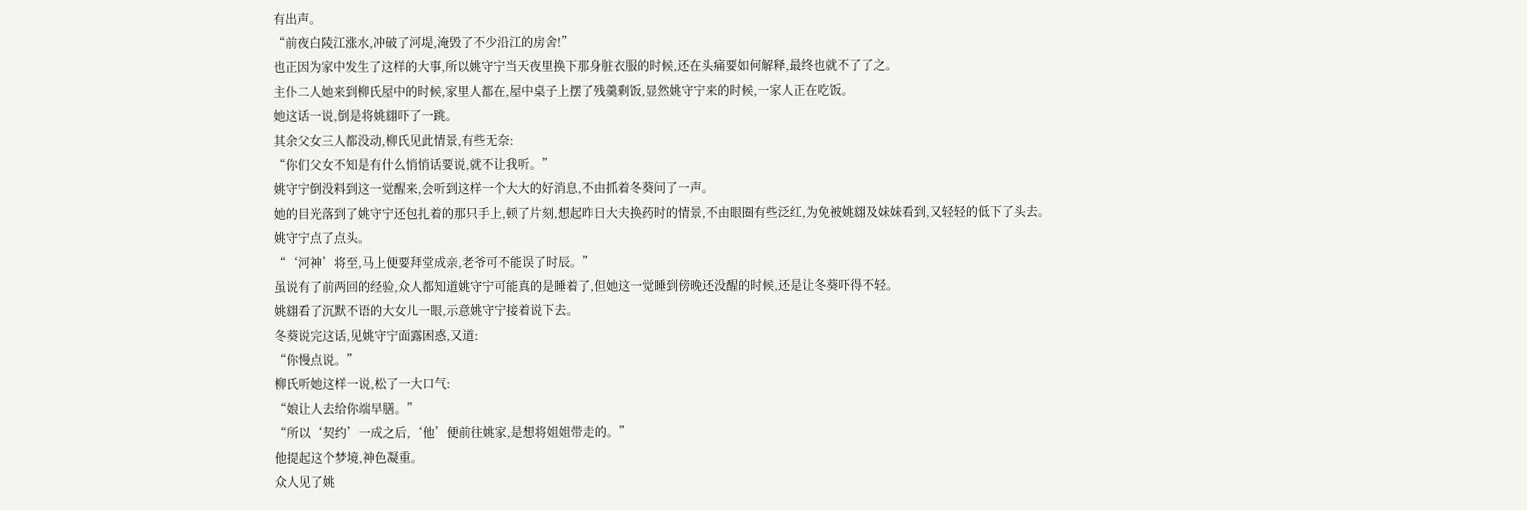有出声。
“前夜白陵江涨水,冲破了河堤,淹毁了不少沿江的房舍!”
也正因为家中发生了这样的大事,所以姚守宁当天夜里换下那身脏衣服的时候,还在头痛要如何解释,最终也就不了了之。
主仆二人她来到柳氏屋中的时候,家里人都在,屋中桌子上摆了残羹剩饭,显然姚守宁来的时候,一家人正在吃饭。
她这话一说,倒是将姚翝吓了一跳。
其余父女三人都没动,柳氏见此情景,有些无奈:
“你们父女不知是有什么悄悄话要说,就不让我听。”
姚守宁倒没料到这一觉醒来,会听到这样一个大大的好消息,不由抓着冬葵问了一声。
她的目光落到了姚守宁还包扎着的那只手上,顿了片刻,想起昨日大夫换药时的情景,不由眼圈有些泛红,为免被姚翝及妹妹看到,又轻轻的低下了头去。
姚守宁点了点头。
“‘河神’将至,马上便要拜堂成亲,老爷可不能误了时辰。”
虽说有了前两回的经验,众人都知道姚守宁可能真的是睡着了,但她这一觉睡到傍晚还没醒的时候,还是让冬葵吓得不轻。
姚翝看了沉默不语的大女儿一眼,示意姚守宁接着说下去。
冬葵说完这话,见姚守宁面露困惑,又道:
“你慢点说。”
柳氏听她这样一说,松了一大口气:
“娘让人去给你端早膳。”
“所以‘契约’一成之后,‘他’便前往姚家,是想将姐姐带走的。”
他提起这个梦境,神色凝重。
众人见了姚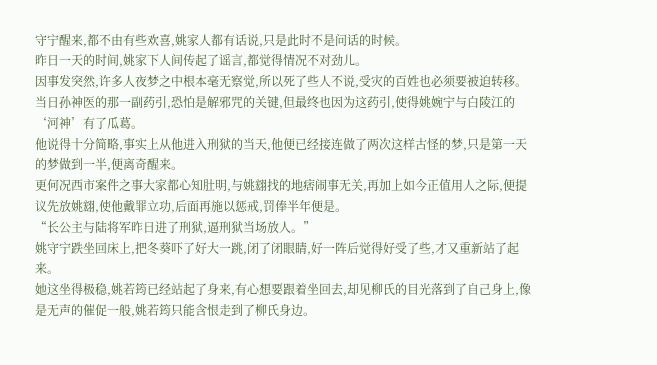守宁醒来,都不由有些欢喜,姚家人都有话说,只是此时不是问话的时候。
昨日一天的时间,姚家下人间传起了谣言,都觉得情况不对劲儿。
因事发突然,许多人夜梦之中根本毫无察觉,所以死了些人不说,受灾的百姓也必须要被迫转移。
当日孙神医的那一副药引,恐怕是解邪咒的关键,但最终也因为这药引,使得姚婉宁与白陵江的‘河神’有了瓜葛。
他说得十分简略,事实上从他进入刑狱的当天,他便已经接连做了两次这样古怪的梦,只是第一天的梦做到一半,便离奇醒来。
更何况西市案件之事大家都心知肚明,与姚翝找的地痞闹事无关,再加上如今正值用人之际,便提议先放姚翝,使他戴罪立功,后面再施以惩戒,罚俸半年便是。
“长公主与陆将军昨日进了刑狱,逼刑狱当场放人。”
姚守宁跌坐回床上,把冬葵吓了好大一跳,闭了闭眼睛,好一阵后觉得好受了些,才又重新站了起来。
她这坐得极稳,姚若筠已经站起了身来,有心想要跟着坐回去,却见柳氏的目光落到了自己身上,像是无声的催促一般,姚若筠只能含恨走到了柳氏身边。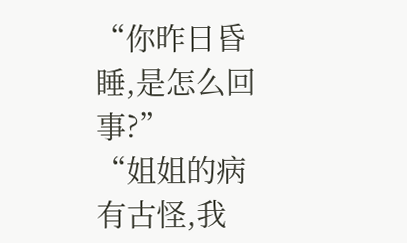“你昨日昏睡,是怎么回事?”
“姐姐的病有古怪,我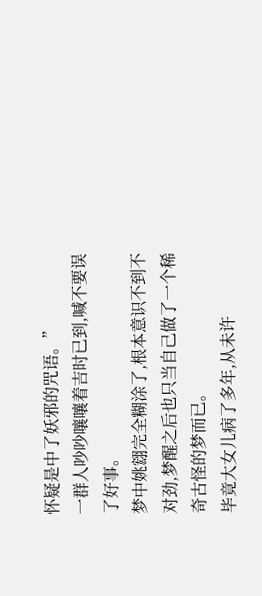怀疑是中了妖邪的咒语。”
一群人吵吵嚷嚷着吉时已到,喊不要误了好事。
梦中姚翝完全糊涂了,根本意识不到不对劲,梦醒之后也只当自己做了一个稀奇古怪的梦而已。
毕竟大女儿病了多年,从未许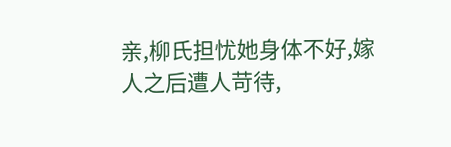亲,柳氏担忧她身体不好,嫁人之后遭人苛待,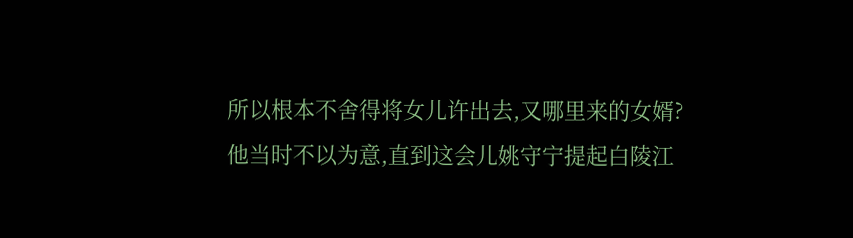所以根本不舍得将女儿许出去,又哪里来的女婿?
他当时不以为意,直到这会儿姚守宁提起白陵江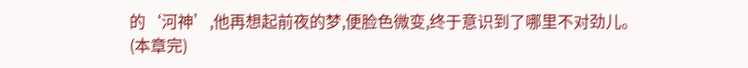的‘河神’,他再想起前夜的梦,便脸色微变,终于意识到了哪里不对劲儿。
(本章完)